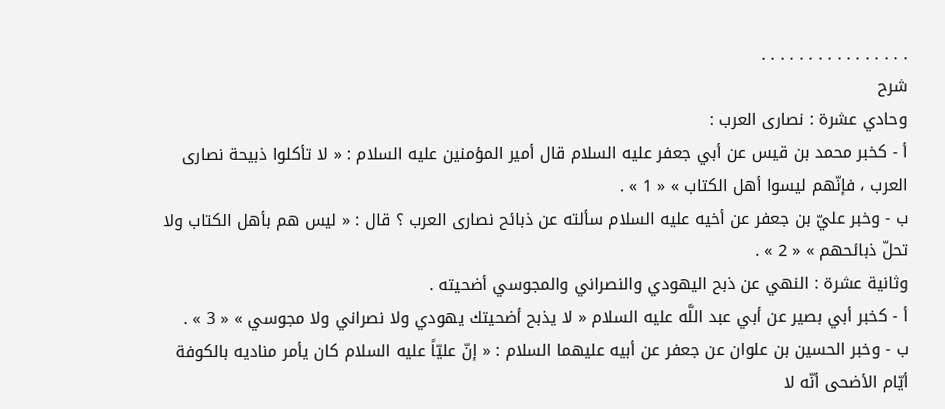. . . . . . . . . . . . . . . .
شرح
وحادي عشرة : نصارى العرب :
أ - كخبر محمد بن قيس عن أبي جعفر عليه السلام قال أمير المؤمنين عليه السلام : « لا تأكلوا ذبيحة نصارى العرب ، فإنّهم ليسوا أهل الكتاب » « 1 » .
ب - وخبر عليّ بن جعفر عن أخيه عليه السلام سألته عن ذبائح نصارى العرب ؟ قال : « ليس هم بأهل الكتاب ولا تحلّ ذبائحهم » « 2 » .
وثانية عشرة : النهي عن ذبح اليهودي والنصراني والمجوسي أضحيته .
أ - كخبر أبي بصير عن أبي عبد اللَّه عليه السلام « لا يذبح أضحيتك يهودي ولا نصراني ولا مجوسي » « 3 » .
ب - وخبر الحسين بن علوان عن جعفر عن أبيه عليهما السلام : « إنّ عليّاً عليه السلام كان يأمر مناديه بالكوفة أيّام الأضحى أنّه لا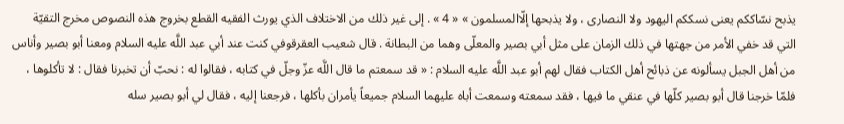يذبح نسّاككم يعنى نسككم اليهود ولا النصارى ، ولا يذبحها إلّاالمسلمون » « 4 » . إلى غير ذلك من الاختلاف الذي يورث الفقيه القطع بخروج هذه النصوص مخرج التقيّة التي قد خفي الأمر من جهتها في ذلك الزمان على مثل أبي بصير والمعلّى وهما من البطانة . قال شعيب العقرقوفي كنت عند أبي عبد اللَّه عليه السلام ومعنا أبو بصير وأناس من أهل الجبل يسألونه عن ذبائح أهل الكتاب فقال لهم أبو عبد اللَّه عليه السلام : « قد سمعتم ما قال اللَّه عزّ وجلّ في كتابه ، فقالوا له : نحبّ أن تخبرنا فقال : لا تأكلوها ، فلمّا خرجنا قال أبو بصير كلّها في عنقي ما فيها ، فقد سمعته وسمعت أباه عليهما السلام جميعاً يأمران بأكلها ، فرجعنا إليه ، فقال لي أبو بصير سله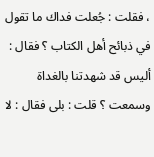، فقلت : جُعلت فداك ما تقول في ذبائح أهل الكتاب ؟ فقال : أليس قد شهدتنا بالغداة وسمعت ؟ قلت : بلى فقال : لا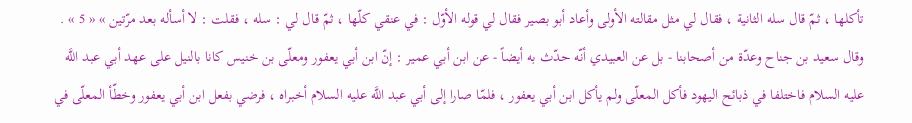تأكلها ، ثمّ قال سله الثانية ، فقال لي مثل مقالته الأولى وأعاد أبو بصير فقال لي قوله الأوّل : في عنقي كلّها ، ثمّ قال لي : سله ، فقلت : لا أسأله بعد مرّتين » « 5 » .
وقال سعيد بن جناح وعدّة من أصحابنا - بل عن العبيدي أنّه حدّث به أيضاً - عن ابن أبي عمير : إنّ ابن أبي يعفور ومعلّى بن خنيس كانا بالنيل على عهد أبي عبد اللَّه عليه السلام فاختلفا في ذبائح اليهود فأكل المعلّى ولم يأكل ابن أبي يعفور ، فلمّا صارا إلى أبي عبد اللَّه عليه السلام أخبراه ، فرضي بفعل ابن أبي يعفور وخطّأ المعلّى في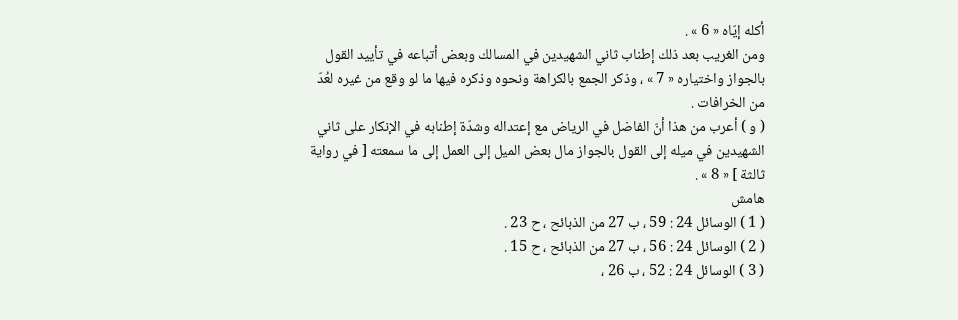أكله إيّاه « 6 » .
ومن الغريب بعد ذلك إطناب ثاني الشهيدين في المسالك وبعض أتباعه في تأييد القول بالجواز واختياره « 7 » ، وذكر الجمع بالكراهة ونحوه وذكره فيها ما لو وقع من غيره لعُدّ من الخرافات .
( و ) أعرب من هذا أنّ الفاضل في الرياض مع إعتداله وشدّة إطنابه في الإنكار على ثاني الشهيدين في ميله إلى القول بالجواز مال بعض الميل إلى العمل إلى ما سمعته [ في رواية ثالثة ] « 8 » .
هامش
( 1 ) الوسائل 24 : 59 ، ب 27 من الذبائح ، ح 23 .
( 2 ) الوسائل 24 : 56 ، ب 27 من الذبائح ، ح 15 .
( 3 ) الوسائل 24 : 52 ، ب 26 ،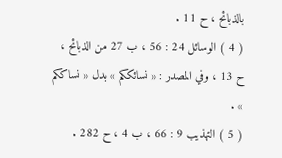بالذبائح ، ح 11 .
( 4 ) الوسائل 24 : 56 ، ب 27 من الذبائح ، ح 13 ، وفي المصدر : « نسائككم » بدل « نساككم » .
( 5 ) التهذيب 9 : 66 ، ب 4 ، ح 282 .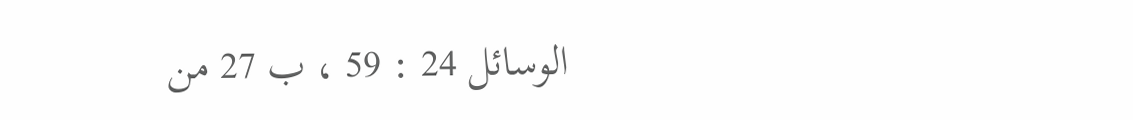الوسائل 24 : 59 ، ب 27 من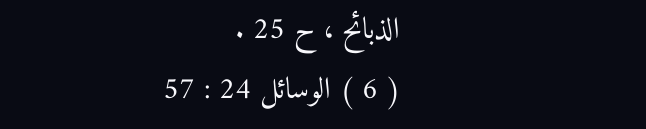الذبائح ، ح 25 .
( 6 ) الوسائل 24 : 57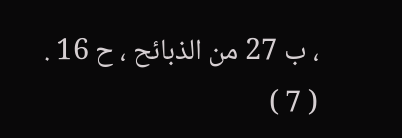، ب 27 من الذبائح ، ح 16 .
( 7 )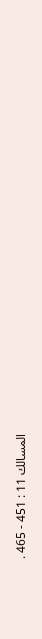المسالك 11 : 451 - 465 .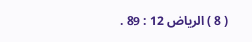( 8 ) الرياض 12 : 89 .